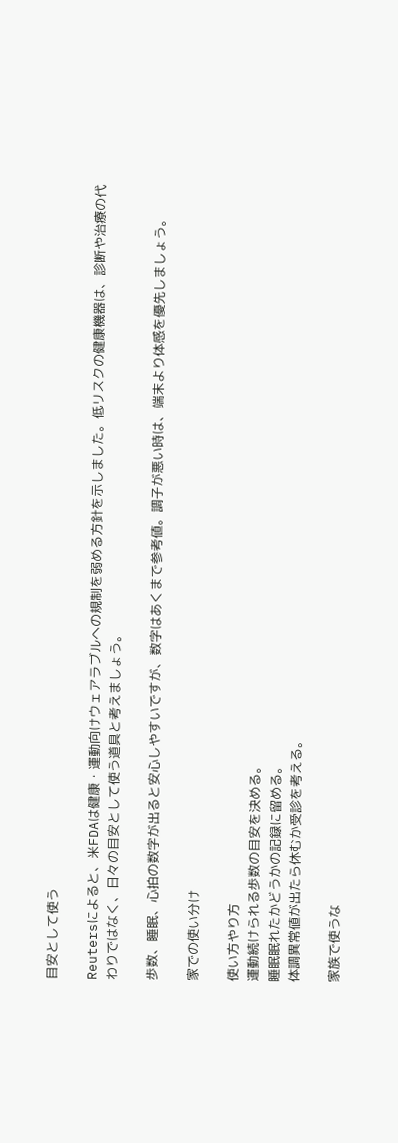目安として使う

Reutersによると、米FDAは健康・運動向けウェアラブルへの規制を弱める方針を示しました。低リスクの健康機器は、診断や治療の代わりではなく、日々の目安として使う道具と考えましょう。

歩数、睡眠、心拍の数字が出ると安心しやすいですが、数字はあくまで参考値。調子が悪い時は、端末より体感を優先しましょう。

家での使い分け

使い方やり方
運動続けられる歩数の目安を決める。
睡眠眠れたかどうかの記録に留める。
体調異常値が出たら休むか受診を考える。

家族で使うな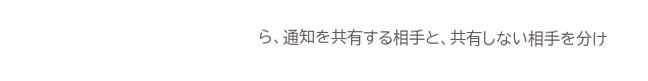ら、通知を共有する相手と、共有しない相手を分け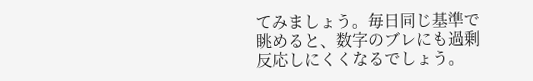てみましょう。毎日同じ基準で眺めると、数字のブレにも過剰反応しにくくなるでしょう。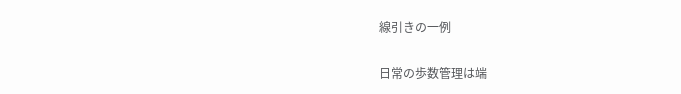線引きの一例

日常の歩数管理は端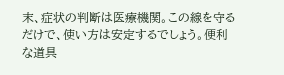末、症状の判断は医療機関。この線を守るだけで、使い方は安定するでしょう。便利な道具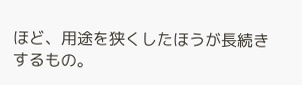ほど、用途を狭くしたほうが長続きするもの。